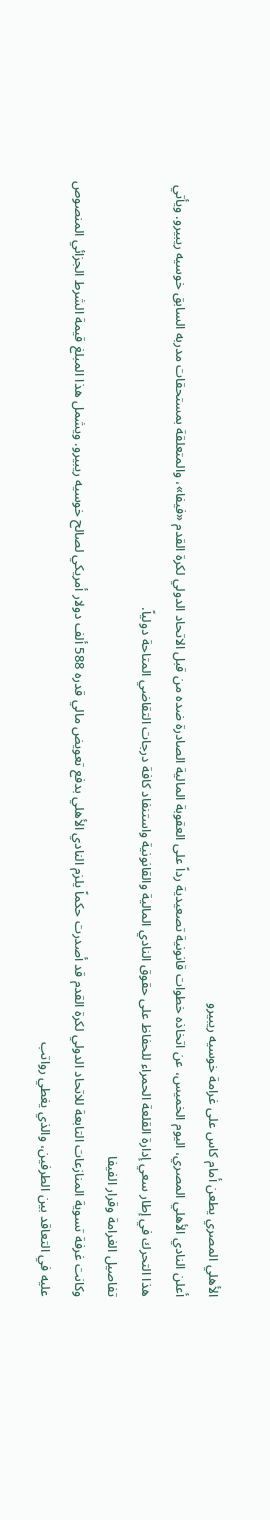الأهلي المصري يطعن أمام كاس على غرامة خوسيه ريبيرو
أعلن النادي الأهلي المصري، اليوم الخميس، عن اتخاذه خطوات قانونية تصعيدية رداً على العقوبة المالية الصادرة ضده من قبل الاتحاد الدولي لكرة القدم «فيفا»، والمتعلقة بمستحقات مدربه السابق خوسيه ريبيرو. ويأتي هذا التحرك في إطار سعي إدارة القلعة الحمراء للحفاظ على حقوق النادي المالية والقانونية واستنفاد كافة درجات التقاضي المتاحة دولياً.
تفاصيل الغرامة وقرار الفيفا
وكانت غرفة تسوية المنازعات التابعة للاتحاد الدولي لكرة القدم قد أصدرت حكماً يلزم النادي الأهلي بدفع تعويض مالي قدره 588 ألف دولار أمريكي لصالح خوسيه ريبيرو. ويشمل هذا المبلغ قيمة الشرط الجزائي المنصوص عليه في التعاقد بين الطرفين، والذي يغطي رواتب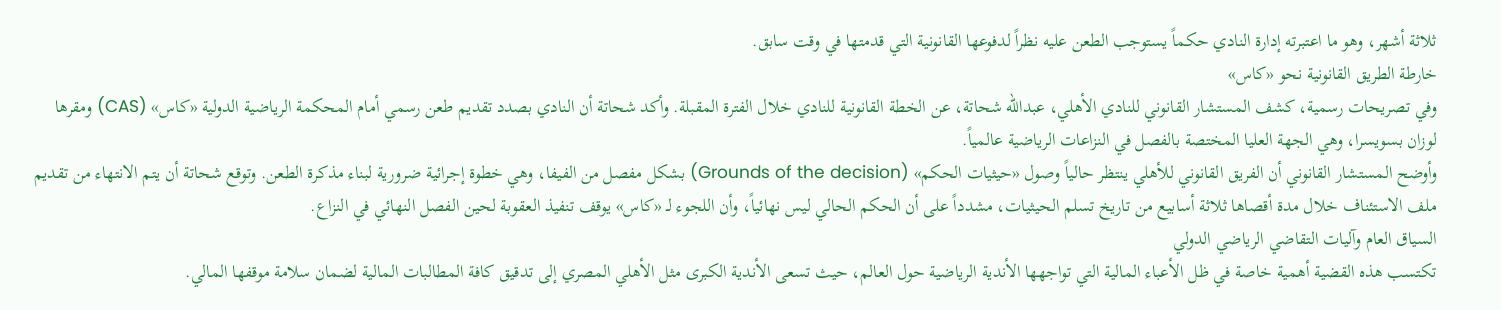ثلاثة أشهر، وهو ما اعتبرته إدارة النادي حكماً يستوجب الطعن عليه نظراً لدفوعها القانونية التي قدمتها في وقت سابق.
خارطة الطريق القانونية نحو «كاس»
وفي تصريحات رسمية، كشف المستشار القانوني للنادي الأهلي، عبدالله شحاتة، عن الخطة القانونية للنادي خلال الفترة المقبلة. وأكد شحاتة أن النادي بصدد تقديم طعن رسمي أمام المحكمة الرياضية الدولية «كاس» (CAS) ومقرها لوزان بسويسرا، وهي الجهة العليا المختصة بالفصل في النزاعات الرياضية عالمياً.
وأوضح المستشار القانوني أن الفريق القانوني للأهلي ينتظر حالياً وصول «حيثيات الحكم» (Grounds of the decision) بشكل مفصل من الفيفا، وهي خطوة إجرائية ضرورية لبناء مذكرة الطعن. وتوقع شحاتة أن يتم الانتهاء من تقديم ملف الاستئناف خلال مدة أقصاها ثلاثة أسابيع من تاريخ تسلم الحيثيات، مشدداً على أن الحكم الحالي ليس نهائياً، وأن اللجوء لـ «كاس» يوقف تنفيذ العقوبة لحين الفصل النهائي في النزاع.
السياق العام وآليات التقاضي الرياضي الدولي
تكتسب هذه القضية أهمية خاصة في ظل الأعباء المالية التي تواجهها الأندية الرياضية حول العالم، حيث تسعى الأندية الكبرى مثل الأهلي المصري إلى تدقيق كافة المطالبات المالية لضمان سلامة موقفها المالي.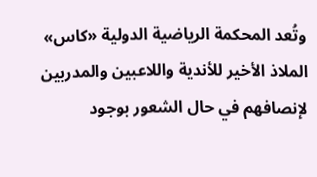وتُعد المحكمة الرياضية الدولية «كاس» الملاذ الأخير للأندية واللاعبين والمدربين لإنصافهم في حال الشعور بوجود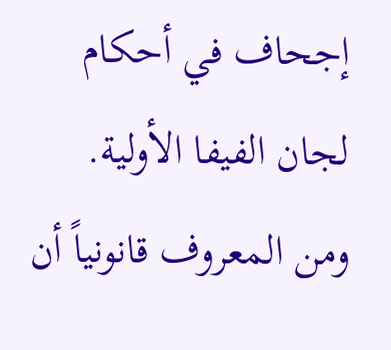إجحاف في أحكام لجان الفيفا الأولية.
ومن المعروف قانونياً أن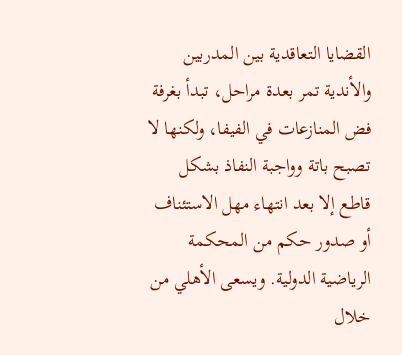القضايا التعاقدية بين المدربين والأندية تمر بعدة مراحل، تبدأ بغرفة فض المنازعات في الفيفا، ولكنها لا تصبح باتة وواجبة النفاذ بشكل قاطع إلا بعد انتهاء مهل الاستئناف أو صدور حكم من المحكمة الرياضية الدولية. ويسعى الأهلي من خلال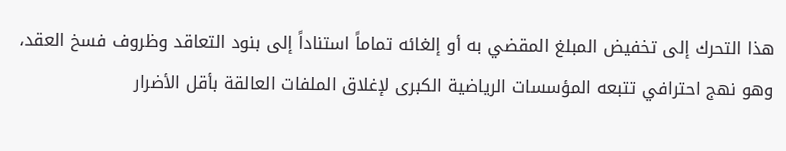هذا التحرك إلى تخفيض المبلغ المقضي به أو إلغائه تماماً استناداً إلى بنود التعاقد وظروف فسخ العقد، وهو نهج احترافي تتبعه المؤسسات الرياضية الكبرى لإغلاق الملفات العالقة بأقل الأضرار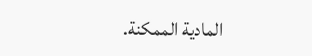المادية الممكنة.